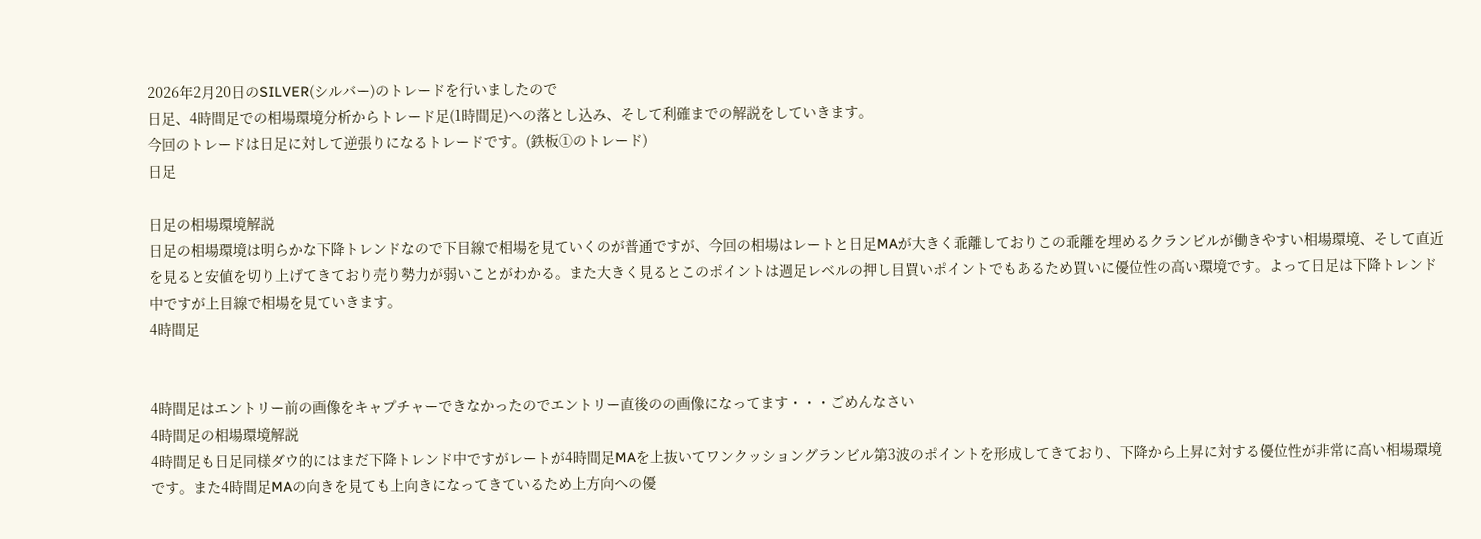2026年2月20日のSILVER(シルバー)のトレードを行いましたので
日足、4時間足での相場環境分析からトレード足(1時間足)への落とし込み、そして利確までの解説をしていきます。
今回のトレードは日足に対して逆張りになるトレードです。(鉄板①のトレード)
日足

日足の相場環境解説
日足の相場環境は明らかな下降トレンドなので下目線で相場を見ていくのが普通ですが、今回の相場はレートと日足MAが大きく乖離しておりこの乖離を埋めるクランビルが働きやすい相場環境、そして直近を見ると安値を切り上げてきており売り勢力が弱いことがわかる。また大きく見るとこのポイントは週足レベルの押し目買いポイントでもあるため買いに優位性の高い環境です。よって日足は下降トレンド中ですが上目線で相場を見ていきます。
4時間足


4時間足はエントリー前の画像をキャプチャーできなかったのでエントリー直後のの画像になってます・・・ごめんなさい
4時間足の相場環境解説
4時間足も日足同様ダウ的にはまだ下降トレンド中ですがレートが4時間足MAを上抜いてワンクッショングランビル第3波のポイントを形成してきており、下降から上昇に対する優位性が非常に高い相場環境です。また4時間足MAの向きを見ても上向きになってきているため上方向への優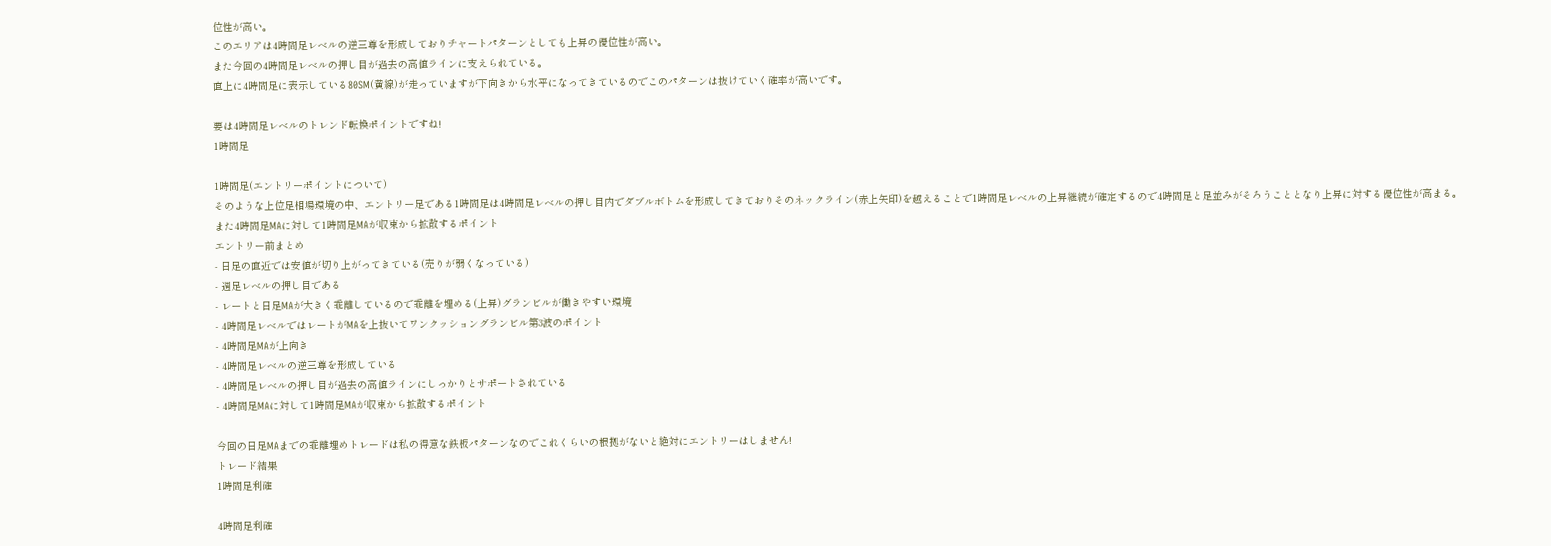位性が高い。
このエリアは4時間足レベルの逆三尊を形成しておりチャートパターンとしても上昇の優位性が高い。
また今回の4時間足レベルの押し目が過去の高値ラインに支えられている。
直上に4時間足に表示している80SM(黄線)が走っていますが下向きから水平になってきているのでこのパターンは抜けていく確率が高いです。

要は4時間足レベルのトレンド転換ポイントですね!
1時間足

1時間足(エントリーポイントについて)
そのような上位足相場環境の中、エントリー足である1時間足は4時間足レベルの押し目内でダブルボトムを形成してきておりそのネックライン(赤上矢印)を越えることで1時間足レベルの上昇継続が確定するので4時間足と足並みがそろうこととなり上昇に対する優位性が高まる。
また4時間足MAに対して1時間足MAが収束から拡散するポイント
エントリー前まとめ
- 日足の直近では安値が切り上がってきている(売りが弱くなっている)
- 週足レベルの押し目である
- レートと日足MAが大きく乖離しているので乖離を埋める(上昇)グランビルが働きやすい環境
- 4時間足レベルではレートがMAを上抜いてワンクッショングランビル第3波のポイント
- 4時間足MAが上向き
- 4時間足レベルの逆三尊を形成している
- 4時間足レベルの押し目が過去の高値ラインにしっかりとサポートされている
- 4時間足MAに対して1時間足MAが収束から拡散するポイント

今回の日足MAまでの乖離埋めトレードは私の得意な鉄板パターンなのでこれくらいの根拠がないと絶対にエントリーはしません!
トレード結果
1時間足利確

4時間足利確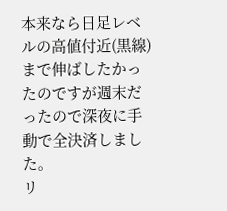本来なら日足レベルの高値付近(黒線)まで伸ばしたかったのですが週末だったので深夜に手動で全決済しました。
リ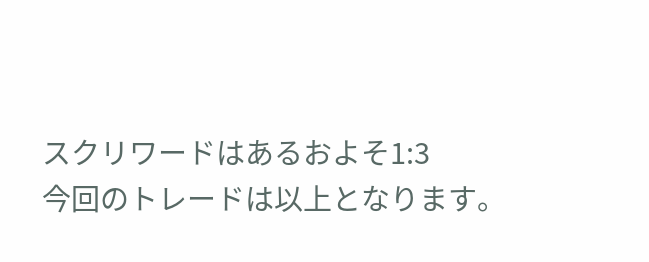スクリワードはあるおよそ1:3
今回のトレードは以上となります。